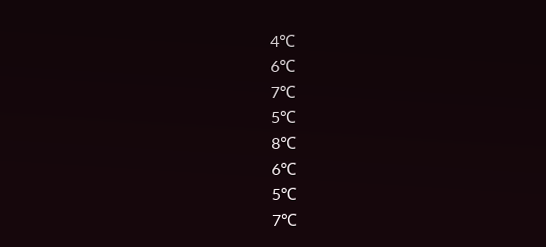4℃
6℃
7℃
5℃
8℃
6℃
5℃
7℃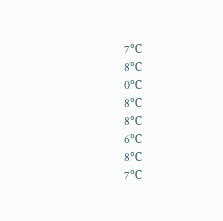7℃
8℃
0℃
8℃
8℃
6℃
8℃
7℃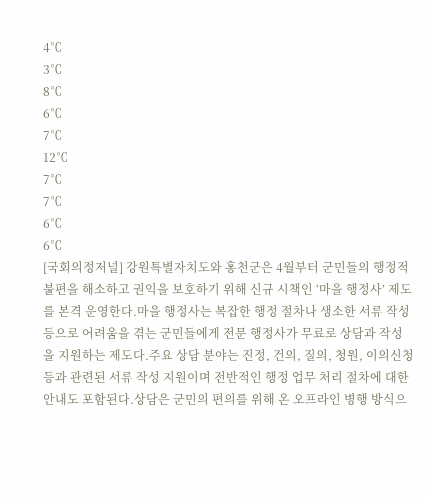4℃
3℃
8℃
6℃
7℃
12℃
7℃
7℃
6℃
6℃
[국회의정저널] 강원특별자치도와 홍천군은 4월부터 군민들의 행정적 불편을 해소하고 권익을 보호하기 위해 신규 시책인 ‘마을 행정사’ 제도를 본격 운영한다.마을 행정사는 복잡한 행정 절차나 생소한 서류 작성 등으로 어려움을 겪는 군민들에게 전문 행정사가 무료로 상담과 작성을 지원하는 제도다.주요 상담 분야는 진정, 건의, 질의, 청원, 이의신청 등과 관련된 서류 작성 지원이며 전반적인 행정 업무 처리 절차에 대한 안내도 포함된다.상담은 군민의 편의를 위해 온 오프라인 병행 방식으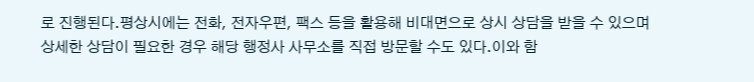로 진행된다.평상시에는 전화, 전자우편, 팩스 등을 활용해 비대면으로 상시 상담을 받을 수 있으며 상세한 상담이 필요한 경우 해당 행정사 사무소를 직접 방문할 수도 있다.이와 함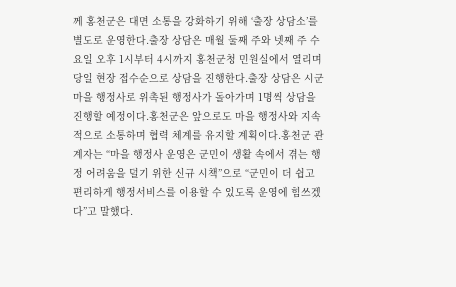께 홍천군은 대면 소통을 강화하기 위해 ‘출장 상담소’를 별도로 운영한다.출장 상담은 매월 둘째 주와 넷째 주 수요일 오후 1시부터 4시까지 홍천군청 민원실에서 열리며 당일 현장 접수순으로 상담을 진행한다.출장 상담은 시군 마을 행정사로 위촉된 행정사가 돌아가며 1명씩 상담을 진행할 예정이다.홍천군은 앞으로도 마을 행정사와 지속적으로 소통하며 협력 체계를 유지할 계획이다.홍천군 관계자는 “마을 행정사 운영은 군민이 생활 속에서 겪는 행정 어려움을 덜기 위한 신규 시책”으로 “군민이 더 쉽고 편리하게 행정서비스를 이용할 수 있도록 운영에 힘쓰겠다”고 말했다.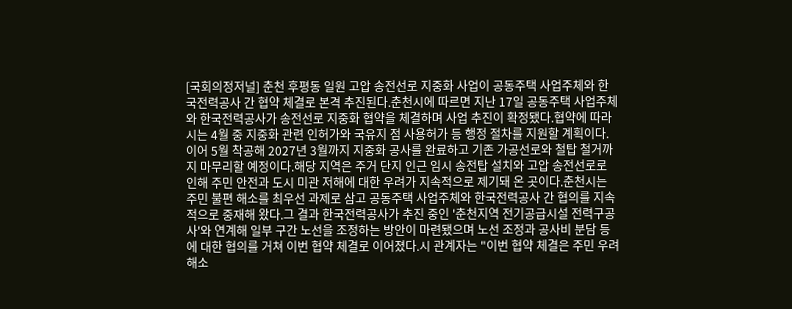[국회의정저널] 춘천 후평동 일원 고압 송전선로 지중화 사업이 공동주택 사업주체와 한국전력공사 간 협약 체결로 본격 추진된다.춘천시에 따르면 지난 17일 공동주택 사업주체와 한국전력공사가 송전선로 지중화 협약을 체결하며 사업 추진이 확정됐다.협약에 따라 시는 4월 중 지중화 관련 인허가와 국유지 점 사용허가 등 행정 절차를 지원할 계획이다.이어 5월 착공해 2027년 3월까지 지중화 공사를 완료하고 기존 가공선로와 철탑 철거까지 마무리할 예정이다.해당 지역은 주거 단지 인근 임시 송전탑 설치와 고압 송전선로로 인해 주민 안전과 도시 미관 저해에 대한 우려가 지속적으로 제기돼 온 곳이다.춘천시는 주민 불편 해소를 최우선 과제로 삼고 공동주택 사업주체와 한국전력공사 간 협의를 지속적으로 중재해 왔다.그 결과 한국전력공사가 추진 중인 '춘천지역 전기공급시설 전력구공사'와 연계해 일부 구간 노선을 조정하는 방안이 마련됐으며 노선 조정과 공사비 분담 등에 대한 협의를 거쳐 이번 협약 체결로 이어졌다.시 관계자는 "이번 협약 체결은 주민 우려 해소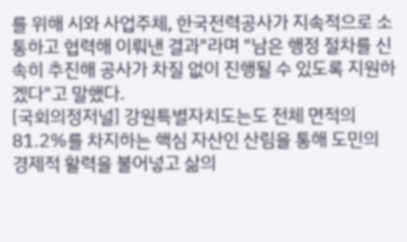를 위해 시와 사업주체, 한국전력공사가 지속적으로 소통하고 협력해 이뤄낸 결과"라며 "남은 행정 절차를 신속히 추진해 공사가 차질 없이 진행될 수 있도록 지원하겠다"고 말했다.
[국회의정저널] 강원특별자치도는도 전체 면적의 81.2%를 차지하는 핵심 자산인 산림을 통해 도민의 경제적 활력을 불어넣고 삶의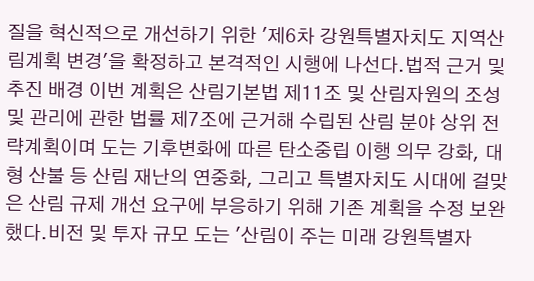질을 혁신적으로 개선하기 위한 '제6차 강원특별자치도 지역산림계획 변경'을 확정하고 본격적인 시행에 나선다.법적 근거 및 추진 배경 이번 계획은 산림기본법 제11조 및 산림자원의 조성 및 관리에 관한 법률 제7조에 근거해 수립된 산림 분야 상위 전략계획이며 도는 기후변화에 따른 탄소중립 이행 의무 강화, 대형 산불 등 산림 재난의 연중화, 그리고 특별자치도 시대에 걸맞은 산림 규제 개선 요구에 부응하기 위해 기존 계획을 수정 보완했다.비전 및 투자 규모 도는 '산림이 주는 미래 강원특별자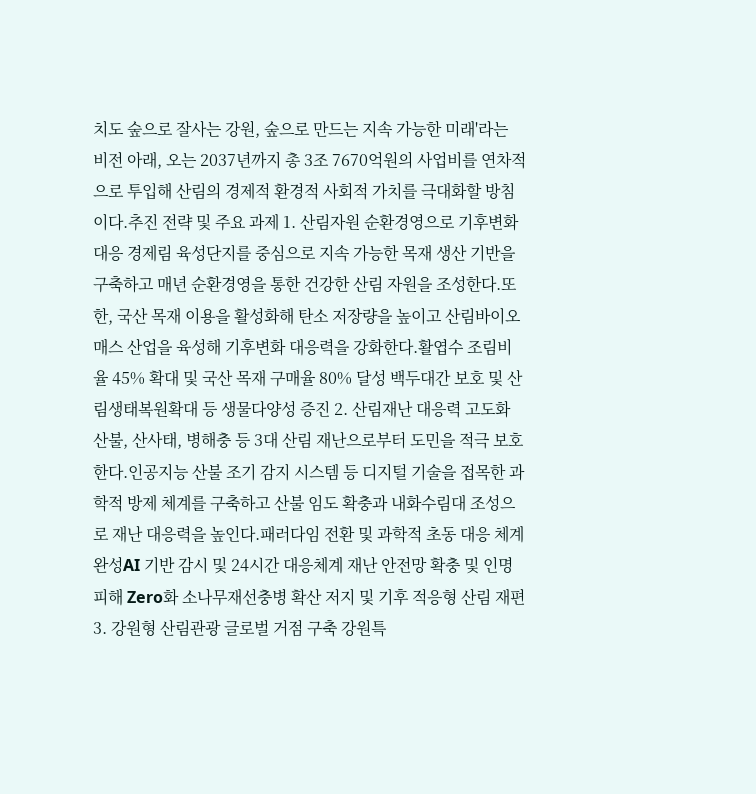치도 숲으로 잘사는 강원, 숲으로 만드는 지속 가능한 미래'라는 비전 아래, 오는 2037년까지 총 3조 7670억원의 사업비를 연차적으로 투입해 산림의 경제적 환경적 사회적 가치를 극대화할 방침이다.추진 전략 및 주요 과제 1. 산림자원 순환경영으로 기후변화 대응 경제림 육성단지를 중심으로 지속 가능한 목재 생산 기반을 구축하고 매년 순환경영을 통한 건강한 산림 자원을 조성한다.또한, 국산 목재 이용을 활성화해 탄소 저장량을 높이고 산림바이오매스 산업을 육성해 기후변화 대응력을 강화한다.활엽수 조림비율 45% 확대 및 국산 목재 구매율 80% 달성 백두대간 보호 및 산림생태복원확대 등 생물다양성 증진 2. 산림재난 대응력 고도화 산불, 산사태, 병해충 등 3대 산림 재난으로부터 도민을 적극 보호한다.인공지능 산불 조기 감지 시스템 등 디지털 기술을 접목한 과학적 방제 체계를 구축하고 산불 임도 확충과 내화수림대 조성으로 재난 대응력을 높인다.패러다임 전환 및 과학적 초동 대응 체계 완성AI 기반 감시 및 24시간 대응체계 재난 안전망 확충 및 인명 피해 Zero화 소나무재선충병 확산 저지 및 기후 적응형 산림 재편 3. 강원형 산림관광 글로벌 거점 구축 강원특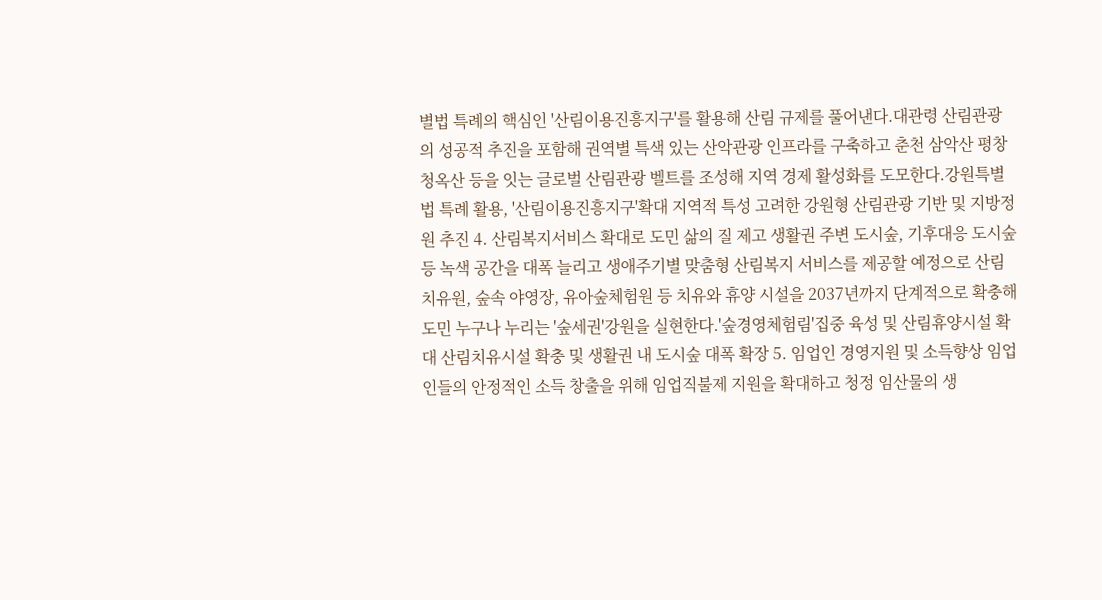별법 특례의 핵심인 '산림이용진흥지구'를 활용해 산림 규제를 풀어낸다.대관령 산림관광의 성공적 추진을 포함해 권역별 특색 있는 산악관광 인프라를 구축하고 춘천 삼악산 평창 청옥산 등을 잇는 글로벌 산림관광 벨트를 조성해 지역 경제 활성화를 도모한다.강원특별법 특례 활용, '산림이용진흥지구'확대 지역적 특성 고려한 강원형 산림관광 기반 및 지방정원 추진 4. 산림복지서비스 확대로 도민 삶의 질 제고 생활권 주변 도시숲, 기후대응 도시숲 등 녹색 공간을 대폭 늘리고 생애주기별 맞춤형 산림복지 서비스를 제공할 예정으로 산림치유원, 숲속 야영장, 유아숲체험원 등 치유와 휴양 시설을 2037년까지 단계적으로 확충해 도민 누구나 누리는 '숲세권'강원을 실현한다.'숲경영체험림'집중 육성 및 산림휴양시설 확대 산림치유시설 확충 및 생활권 내 도시숲 대폭 확장 5. 임업인 경영지원 및 소득향상 임업인들의 안정적인 소득 창출을 위해 임업직불제 지원을 확대하고 청정 임산물의 생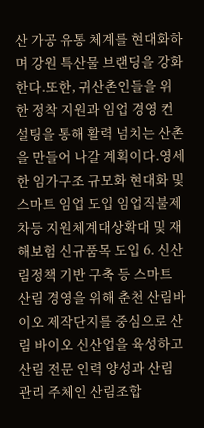산 가공 유통 체계를 현대화하며 강원 특산물 브랜딩을 강화한다.또한, 귀산촌인들을 위한 정착 지원과 임업 경영 컨설팅을 통해 활력 넘치는 산촌을 만들어 나갈 계획이다.영세한 임가구조 규모화 현대화 및 스마트 임업 도입 임업직불제 차등 지원체계대상확대 및 재해보험 신규품목 도입 6. 신산림정책 기반 구축 등 스마트 산림 경영을 위해 춘천 산림바이오 제작단지를 중심으로 산림 바이오 신산업을 육성하고 산림 전문 인력 양성과 산림 관리 주체인 산림조합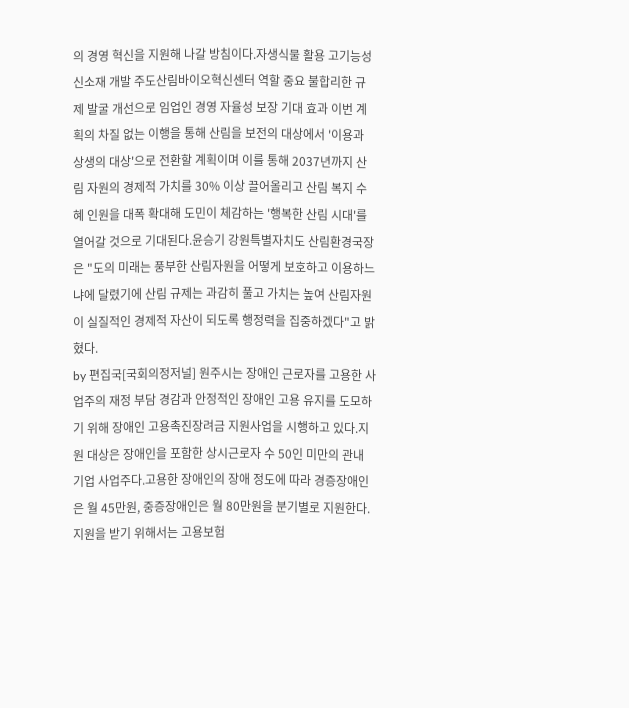의 경영 혁신을 지원해 나갈 방침이다.자생식물 활용 고기능성 신소재 개발 주도산림바이오혁신센터 역할 중요 불합리한 규제 발굴 개선으로 임업인 경영 자율성 보장 기대 효과 이번 계획의 차질 없는 이행을 통해 산림을 보전의 대상에서 '이용과 상생의 대상'으로 전환할 계획이며 이를 통해 2037년까지 산림 자원의 경제적 가치를 30% 이상 끌어올리고 산림 복지 수혜 인원을 대폭 확대해 도민이 체감하는 '행복한 산림 시대'를 열어갈 것으로 기대된다.윤승기 강원특별자치도 산림환경국장은 "도의 미래는 풍부한 산림자원을 어떻게 보호하고 이용하느냐에 달렸기에 산림 규제는 과감히 풀고 가치는 높여 산림자원이 실질적인 경제적 자산이 되도록 행정력을 집중하겠다"고 밝혔다.
by 편집국[국회의정저널] 원주시는 장애인 근로자를 고용한 사업주의 재정 부담 경감과 안정적인 장애인 고용 유지를 도모하기 위해 장애인 고용촉진장려금 지원사업을 시행하고 있다.지원 대상은 장애인을 포함한 상시근로자 수 50인 미만의 관내 기업 사업주다.고용한 장애인의 장애 정도에 따라 경증장애인은 월 45만원, 중증장애인은 월 80만원을 분기별로 지원한다.지원을 받기 위해서는 고용보험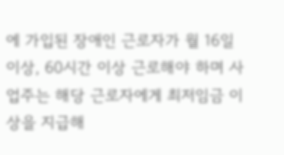에 가입된 장애인 근로자가 월 16일 이상, 60시간 이상 근로해야 하며 사업주는 해당 근로자에게 최저임금 이상을 지급해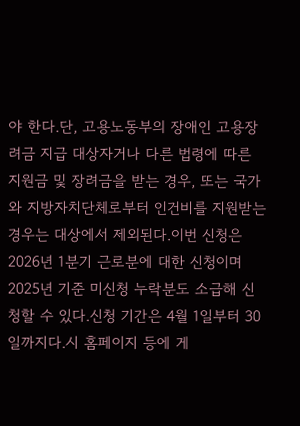야 한다.단, 고용노동부의 장애인 고용장려금 지급 대상자거나 다른 법령에 따른 지원금 및 장려금을 받는 경우, 또는 국가와 지방자치단체로부터 인건비를 지원받는 경우는 대상에서 제외된다.이번 신청은 2026년 1분기 근로분에 대한 신청이며 2025년 기준 미신청 누락분도 소급해 신청할 수 있다.신청 기간은 4월 1일부터 30일까지다.시 홈페이지 등에 게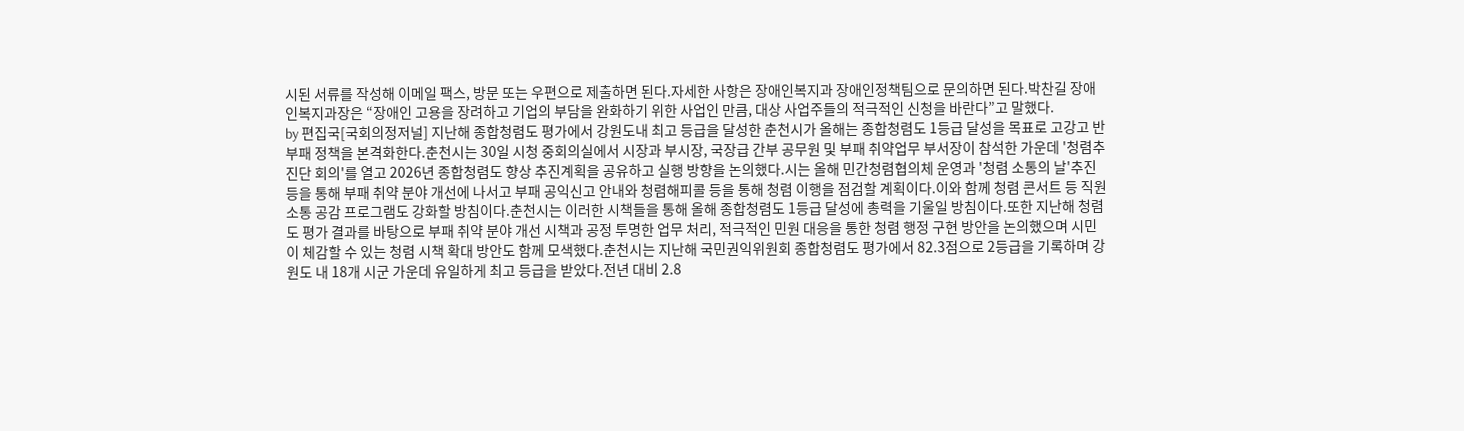시된 서류를 작성해 이메일 팩스, 방문 또는 우편으로 제출하면 된다.자세한 사항은 장애인복지과 장애인정책팀으로 문의하면 된다.박찬길 장애인복지과장은 “장애인 고용을 장려하고 기업의 부담을 완화하기 위한 사업인 만큼, 대상 사업주들의 적극적인 신청을 바란다”고 말했다.
by 편집국[국회의정저널] 지난해 종합청렴도 평가에서 강원도내 최고 등급을 달성한 춘천시가 올해는 종합청렴도 1등급 달성을 목표로 고강고 반부패 정책을 본격화한다.춘천시는 30일 시청 중회의실에서 시장과 부시장, 국장급 간부 공무원 및 부패 취약업무 부서장이 참석한 가운데 '청렴추진단 회의'를 열고 2026년 종합청렴도 향상 추진계획을 공유하고 실행 방향을 논의했다.시는 올해 민간청렴협의체 운영과 '청렴 소통의 날'추진 등을 통해 부패 취약 분야 개선에 나서고 부패 공익신고 안내와 청렴해피콜 등을 통해 청렴 이행을 점검할 계획이다.이와 함께 청렴 콘서트 등 직원 소통 공감 프로그램도 강화할 방침이다.춘천시는 이러한 시책들을 통해 올해 종합청렴도 1등급 달성에 총력을 기울일 방침이다.또한 지난해 청렴도 평가 결과를 바탕으로 부패 취약 분야 개선 시책과 공정 투명한 업무 처리, 적극적인 민원 대응을 통한 청렴 행정 구현 방안을 논의했으며 시민이 체감할 수 있는 청렴 시책 확대 방안도 함께 모색했다.춘천시는 지난해 국민권익위원회 종합청렴도 평가에서 82.3점으로 2등급을 기록하며 강원도 내 18개 시군 가운데 유일하게 최고 등급을 받았다.전년 대비 2.8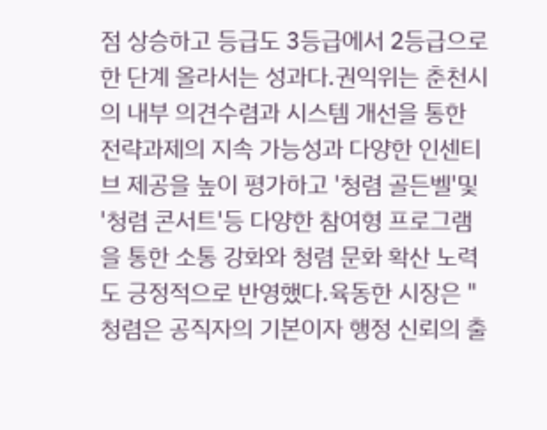점 상승하고 등급도 3등급에서 2등급으로 한 단계 올라서는 성과다.권익위는 춘천시의 내부 의견수렴과 시스템 개선을 통한 전략과제의 지속 가능성과 다양한 인센티브 제공을 높이 평가하고 '청렴 골든벨'및 '청렴 콘서트'등 다양한 참여형 프로그램을 통한 소통 강화와 청렴 문화 확산 노력도 긍정적으로 반영했다.육동한 시장은 "청렴은 공직자의 기본이자 행정 신뢰의 출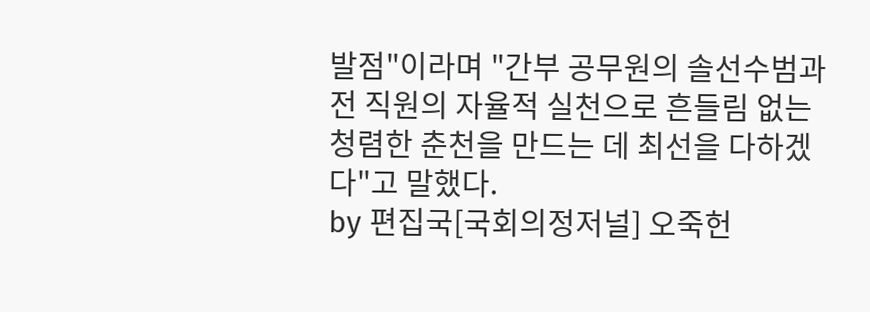발점"이라며 "간부 공무원의 솔선수범과 전 직원의 자율적 실천으로 흔들림 없는 청렴한 춘천을 만드는 데 최선을 다하겠다"고 말했다.
by 편집국[국회의정저널] 오죽헌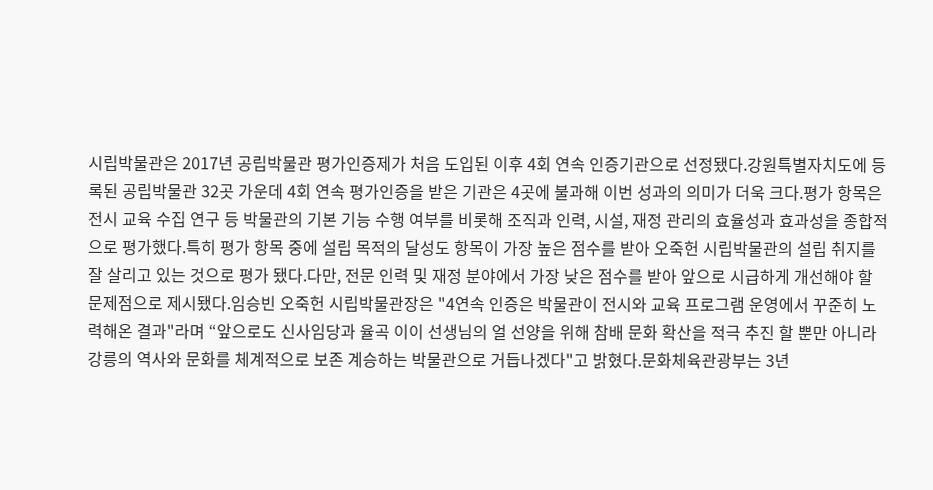시립박물관은 2017년 공립박물관 평가인증제가 처음 도입된 이후 4회 연속 인증기관으로 선정됐다.강원특별자치도에 등록된 공립박물관 32곳 가운데 4회 연속 평가인증을 받은 기관은 4곳에 불과해 이번 성과의 의미가 더욱 크다.평가 항목은 전시 교육 수집 연구 등 박물관의 기본 기능 수행 여부를 비롯해 조직과 인력, 시설, 재정 관리의 효율성과 효과성을 종합적으로 평가했다.특히 평가 항목 중에 설립 목적의 달성도 항목이 가장 높은 점수를 받아 오죽헌 시립박물관의 설립 취지를 잘 살리고 있는 것으로 평가 됐다.다만, 전문 인력 및 재정 분야에서 가장 낮은 점수를 받아 앞으로 시급하게 개선해야 할 문제점으로 제시됐다.임승빈 오죽헌 시립박물관장은 "4연속 인증은 박물관이 전시와 교육 프로그램 운영에서 꾸준히 노력해온 결과"라며 “앞으로도 신사임당과 율곡 이이 선생님의 얼 선양을 위해 참배 문화 확산을 적극 추진 할 뿐만 아니라 강릉의 역사와 문화를 체계적으로 보존 계승하는 박물관으로 거듭나겠다"고 밝혔다.문화체육관광부는 3년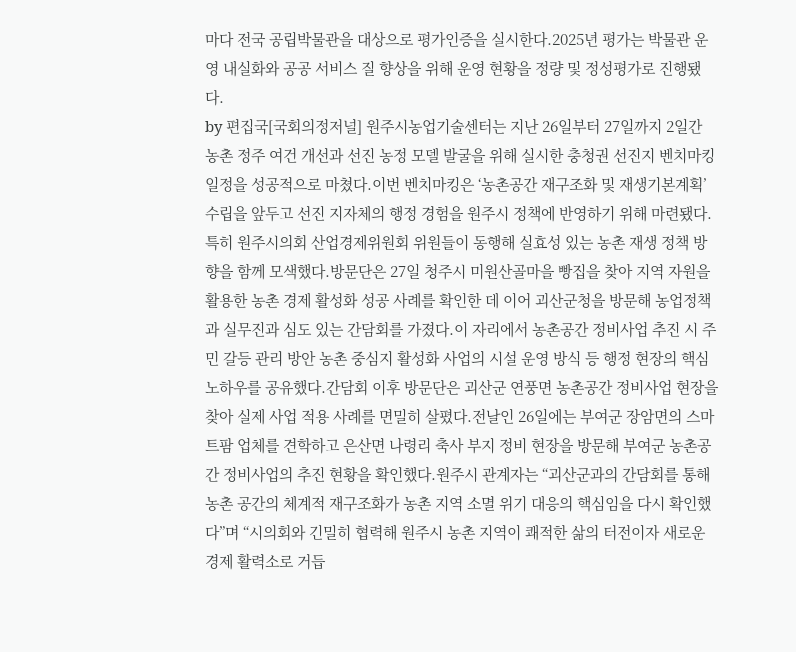마다 전국 공립박물관을 대상으로 평가인증을 실시한다.2025년 평가는 박물관 운영 내실화와 공공 서비스 질 향상을 위해 운영 현황을 정량 및 정성평가로 진행됐다.
by 편집국[국회의정저널] 원주시농업기술센터는 지난 26일부터 27일까지 2일간 농촌 정주 여건 개선과 선진 농정 모델 발굴을 위해 실시한 충청권 선진지 벤치마킹 일정을 성공적으로 마쳤다.이번 벤치마킹은 ‘농촌공간 재구조화 및 재생기본계획’ 수립을 앞두고 선진 지자체의 행정 경험을 원주시 정책에 반영하기 위해 마련됐다.특히 원주시의회 산업경제위원회 위원들이 동행해 실효성 있는 농촌 재생 정책 방향을 함께 모색했다.방문단은 27일 청주시 미원산골마을 빵집을 찾아 지역 자원을 활용한 농촌 경제 활성화 성공 사례를 확인한 데 이어 괴산군청을 방문해 농업정책과 실무진과 심도 있는 간담회를 가졌다.이 자리에서 농촌공간 정비사업 추진 시 주민 갈등 관리 방안 농촌 중심지 활성화 사업의 시설 운영 방식 등 행정 현장의 핵심 노하우를 공유했다.간담회 이후 방문단은 괴산군 연풍면 농촌공간 정비사업 현장을 찾아 실제 사업 적용 사례를 면밀히 살폈다.전날인 26일에는 부여군 장암면의 스마트팜 업체를 견학하고 은산면 나령리 축사 부지 정비 현장을 방문해 부여군 농촌공간 정비사업의 추진 현황을 확인했다.원주시 관계자는 “괴산군과의 간담회를 통해 농촌 공간의 체계적 재구조화가 농촌 지역 소멸 위기 대응의 핵심임을 다시 확인했다”며 “시의회와 긴밀히 협력해 원주시 농촌 지역이 쾌적한 삶의 터전이자 새로운 경제 활력소로 거듭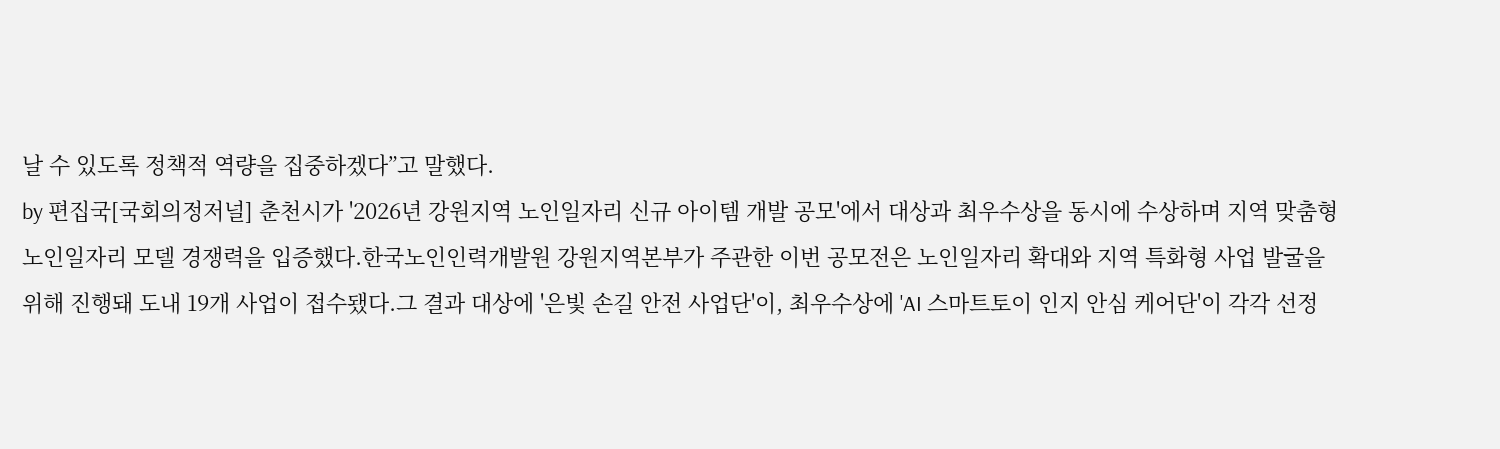날 수 있도록 정책적 역량을 집중하겠다”고 말했다.
by 편집국[국회의정저널] 춘천시가 '2026년 강원지역 노인일자리 신규 아이템 개발 공모'에서 대상과 최우수상을 동시에 수상하며 지역 맞춤형 노인일자리 모델 경쟁력을 입증했다.한국노인인력개발원 강원지역본부가 주관한 이번 공모전은 노인일자리 확대와 지역 특화형 사업 발굴을 위해 진행돼 도내 19개 사업이 접수됐다.그 결과 대상에 '은빛 손길 안전 사업단'이, 최우수상에 'AI 스마트토이 인지 안심 케어단'이 각각 선정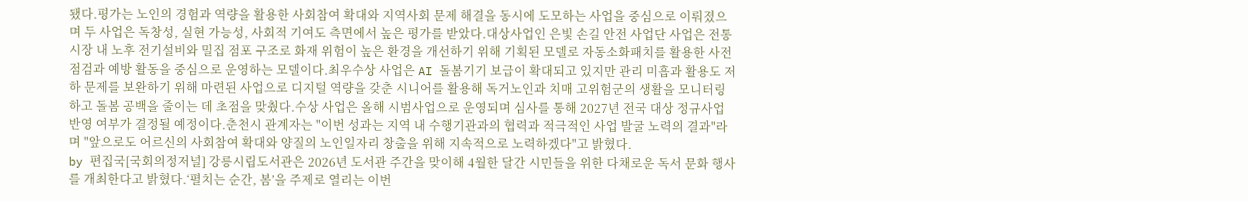됐다.평가는 노인의 경험과 역량을 활용한 사회참여 확대와 지역사회 문제 해결을 동시에 도모하는 사업을 중심으로 이뤄졌으며 두 사업은 독창성, 실현 가능성, 사회적 기여도 측면에서 높은 평가를 받았다.대상사업인 은빛 손길 안전 사업단 사업은 전통시장 내 노후 전기설비와 밀집 점포 구조로 화재 위험이 높은 환경을 개선하기 위해 기획된 모델로 자동소화패치를 활용한 사전 점검과 예방 활동을 중심으로 운영하는 모델이다.최우수상 사업은 AI 돌봄기기 보급이 확대되고 있지만 관리 미흡과 활용도 저하 문제를 보완하기 위해 마련된 사업으로 디지털 역량을 갖춘 시니어를 활용해 독거노인과 치매 고위험군의 생활을 모니터링하고 돌봄 공백을 줄이는 데 초점을 맞췄다.수상 사업은 올해 시범사업으로 운영되며 심사를 통해 2027년 전국 대상 정규사업 반영 여부가 결정될 예정이다.춘천시 관계자는 "이번 성과는 지역 내 수행기관과의 협력과 적극적인 사업 발굴 노력의 결과"라며 "앞으로도 어르신의 사회참여 확대와 양질의 노인일자리 창출을 위해 지속적으로 노력하겠다"고 밝혔다.
by 편집국[국회의정저널] 강릉시립도서관은 2026년 도서관 주간을 맞이해 4월한 달간 시민들을 위한 다채로운 독서 문화 행사를 개최한다고 밝혔다.‘펼치는 순간, 봄’을 주제로 열리는 이번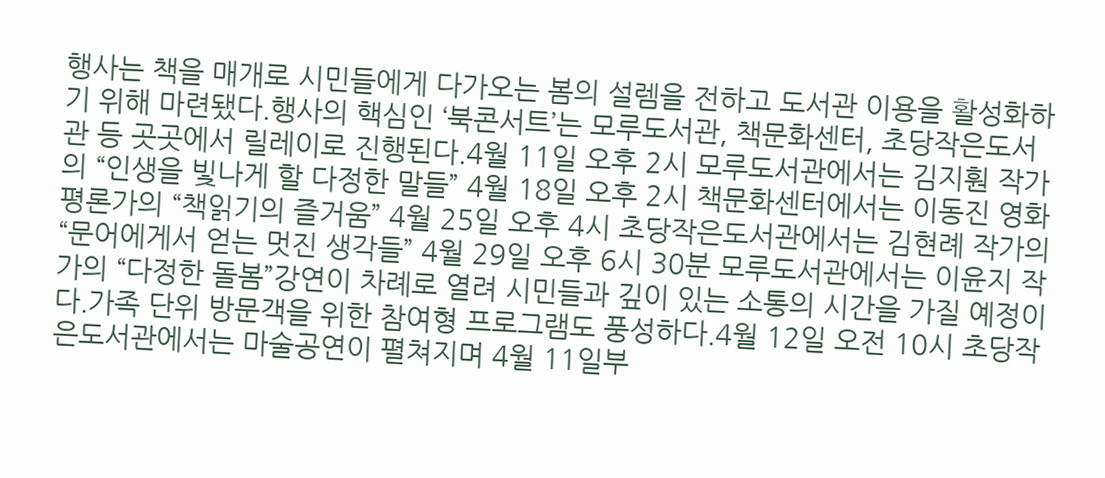행사는 책을 매개로 시민들에게 다가오는 봄의 설렘을 전하고 도서관 이용을 활성화하기 위해 마련됐다.행사의 핵심인 ‘북콘서트’는 모루도서관, 책문화센터, 초당작은도서관 등 곳곳에서 릴레이로 진행된다.4월 11일 오후 2시 모루도서관에서는 김지훤 작가의 “인생을 빛나게 할 다정한 말들” 4월 18일 오후 2시 책문화센터에서는 이동진 영화평론가의 “책읽기의 즐거움” 4월 25일 오후 4시 초당작은도서관에서는 김현례 작가의 “문어에게서 얻는 멋진 생각들” 4월 29일 오후 6시 30분 모루도서관에서는 이윤지 작가의 “다정한 돌봄”강연이 차례로 열려 시민들과 깊이 있는 소통의 시간을 가질 예정이다.가족 단위 방문객을 위한 참여형 프로그램도 풍성하다.4월 12일 오전 10시 초당작은도서관에서는 마술공연이 펼쳐지며 4월 11일부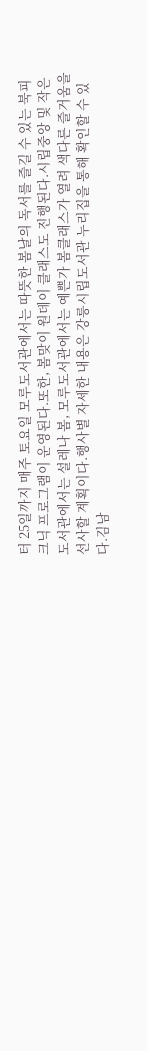터 25일까지 매주 토요일 모루도서관에서는 따뜻한 봄날의 독서를 즐길 수 있는 북피크닉 프로그램이 운영된다.또한, 봄맞이 원데이 클래스도 진행된다.시립중앙 및 작은도서관에서는 설레나 봄, 모루도서관에서는 예쁜가 봄클래스가 열려 색다른 즐거움을 선사할 계획이다.행사별 자세한 내용은 강릉시립도서관 누리집을 통해 확인할 수 있다.김남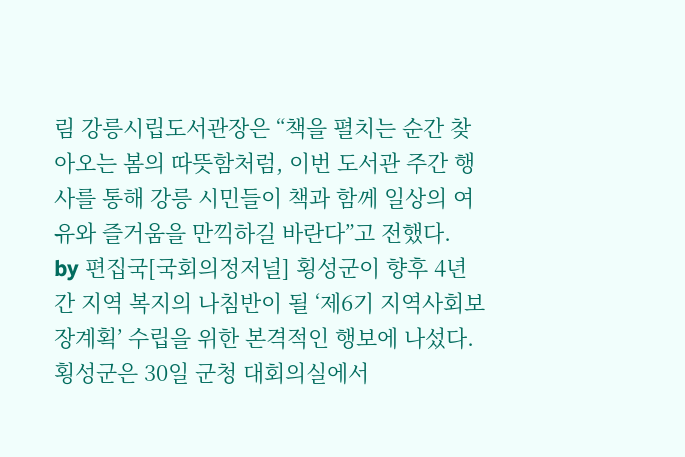림 강릉시립도서관장은 “책을 펼치는 순간 찾아오는 봄의 따뜻함처럼, 이번 도서관 주간 행사를 통해 강릉 시민들이 책과 함께 일상의 여유와 즐거움을 만끽하길 바란다”고 전했다.
by 편집국[국회의정저널] 횡성군이 향후 4년간 지역 복지의 나침반이 될 ‘제6기 지역사회보장계획’ 수립을 위한 본격적인 행보에 나섰다.횡성군은 30일 군청 대회의실에서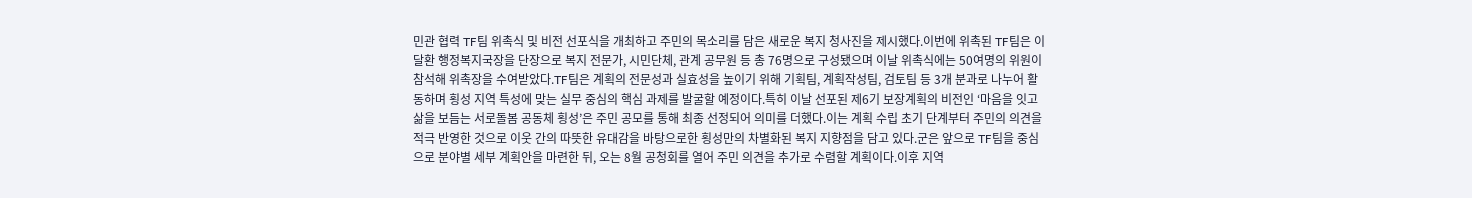민관 협력 TF팀 위촉식 및 비전 선포식을 개최하고 주민의 목소리를 담은 새로운 복지 청사진을 제시했다.이번에 위촉된 TF팀은 이달환 행정복지국장을 단장으로 복지 전문가, 시민단체, 관계 공무원 등 총 76명으로 구성됐으며 이날 위촉식에는 50여명의 위원이 참석해 위촉장을 수여받았다.TF팀은 계획의 전문성과 실효성을 높이기 위해 기획팀, 계획작성팀, 검토팀 등 3개 분과로 나누어 활동하며 횡성 지역 특성에 맞는 실무 중심의 핵심 과제를 발굴할 예정이다.특히 이날 선포된 제6기 보장계획의 비전인 ‘마음을 잇고 삶을 보듬는 서로돌봄 공동체 횡성’은 주민 공모를 통해 최종 선정되어 의미를 더했다.이는 계획 수립 초기 단계부터 주민의 의견을 적극 반영한 것으로 이웃 간의 따뜻한 유대감을 바탕으로한 횡성만의 차별화된 복지 지향점을 담고 있다.군은 앞으로 TF팀을 중심으로 분야별 세부 계획안을 마련한 뒤, 오는 8월 공청회를 열어 주민 의견을 추가로 수렴할 계획이다.이후 지역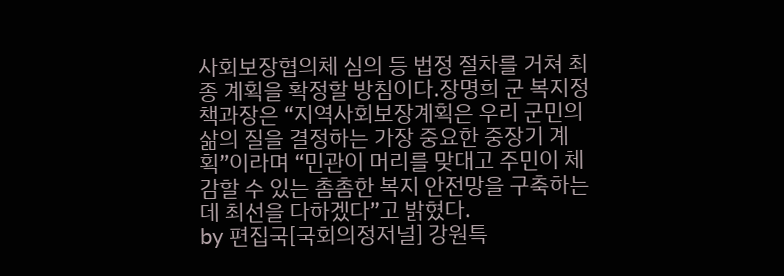사회보장협의체 심의 등 법정 절차를 거쳐 최종 계획을 확정할 방침이다.장명희 군 복지정책과장은 “지역사회보장계획은 우리 군민의 삶의 질을 결정하는 가장 중요한 중장기 계획”이라며 “민관이 머리를 맞대고 주민이 체감할 수 있는 촘촘한 복지 안전망을 구축하는 데 최선을 다하겠다”고 밝혔다.
by 편집국[국회의정저널] 강원특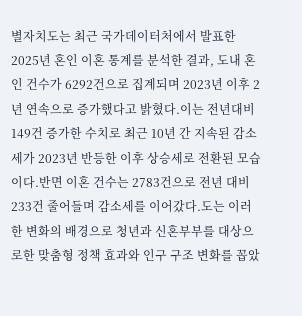별자치도는 최근 국가데이터처에서 발표한 2025년 혼인 이혼 통계를 분석한 결과, 도내 혼인 건수가 6292건으로 집계되며 2023년 이후 2년 연속으로 증가했다고 밝혔다.이는 전년대비 149건 증가한 수치로 최근 10년 간 지속된 감소세가 2023년 반등한 이후 상승세로 전환된 모습이다.반면 이혼 건수는 2783건으로 전년 대비 233건 줄어들며 감소세를 이어갔다.도는 이러한 변화의 배경으로 청년과 신혼부부를 대상으로한 맞춤형 정책 효과와 인구 구조 변화를 꼽았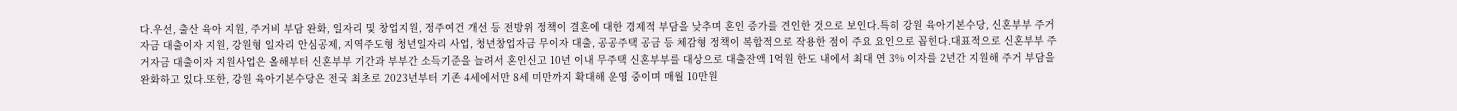다.우선, 출산 육아 지원, 주거비 부담 완화, 일자리 및 창업지원, 정주여건 개선 등 전방위 정책이 결혼에 대한 경제적 부담을 낮추며 혼인 증가를 견인한 것으로 보인다.특히 강원 육아기본수당, 신혼부부 주거자금 대출이자 지원, 강원형 일자리 안심공제, 지역주도형 청년일자리 사업, 청년창업자금 무이자 대출, 공공주택 공금 등 체감형 정책이 복합적으로 작용한 점이 주요 요인으로 꼽힌다.대표적으로 신혼부부 주거자금 대출이자 지원사업은 올해부터 신혼부부 기간과 부부간 소득기준을 늘려서 혼인신고 10년 이내 무주택 신혼부부를 대상으로 대출잔액 1억원 한도 내에서 최대 연 3% 이자를 2년간 지원해 주거 부담을 완화하고 있다.또한, 강원 육아기본수당은 전국 최초로 2023년부터 기존 4세에서만 8세 미만까지 확대해 운영 중이며 매월 10만원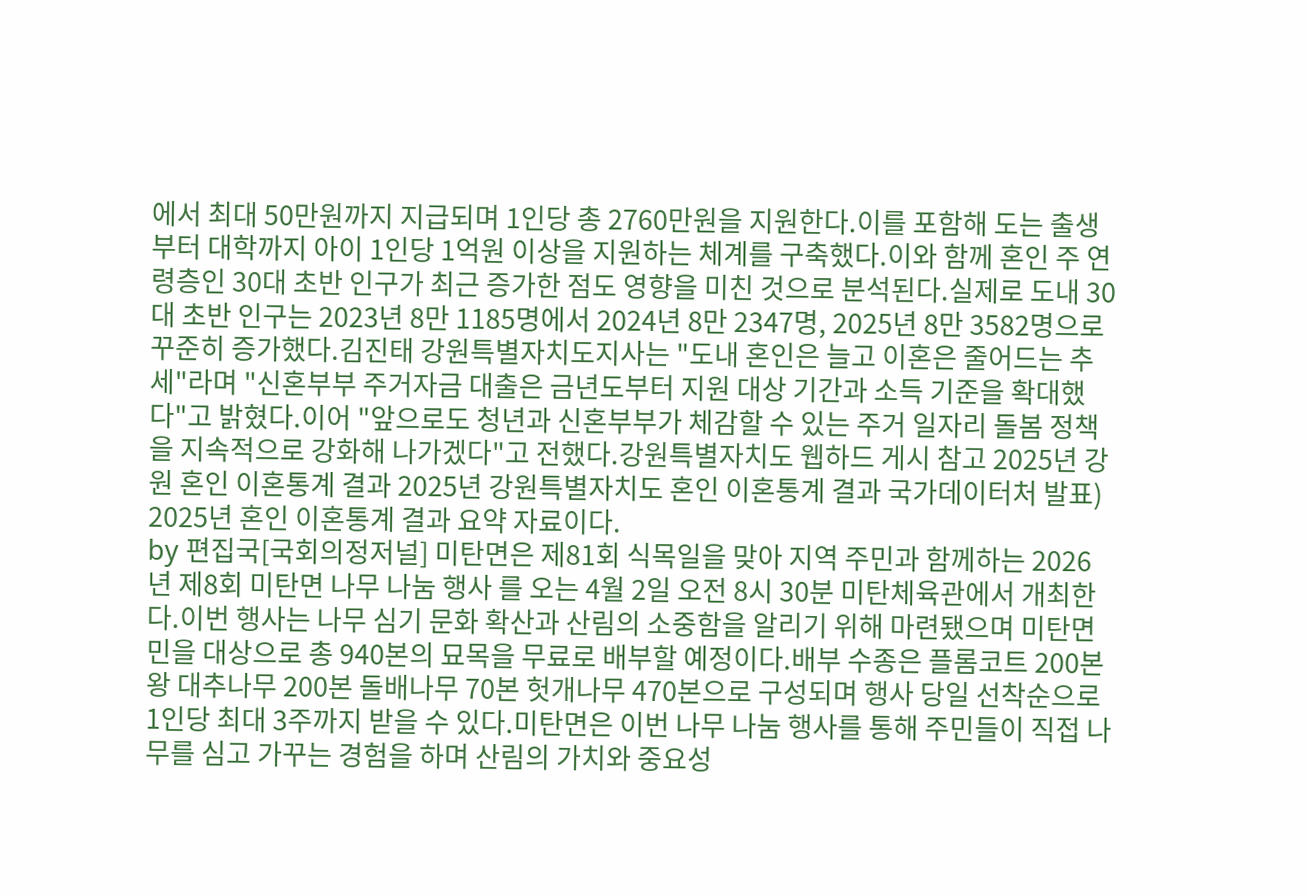에서 최대 50만원까지 지급되며 1인당 총 2760만원을 지원한다.이를 포함해 도는 출생부터 대학까지 아이 1인당 1억원 이상을 지원하는 체계를 구축했다.이와 함께 혼인 주 연령층인 30대 초반 인구가 최근 증가한 점도 영향을 미친 것으로 분석된다.실제로 도내 30대 초반 인구는 2023년 8만 1185명에서 2024년 8만 2347명, 2025년 8만 3582명으로 꾸준히 증가했다.김진태 강원특별자치도지사는 "도내 혼인은 늘고 이혼은 줄어드는 추세"라며 "신혼부부 주거자금 대출은 금년도부터 지원 대상 기간과 소득 기준을 확대했다"고 밝혔다.이어 "앞으로도 청년과 신혼부부가 체감할 수 있는 주거 일자리 돌봄 정책을 지속적으로 강화해 나가겠다"고 전했다.강원특별자치도 웹하드 게시 참고 2025년 강원 혼인 이혼통계 결과 2025년 강원특별자치도 혼인 이혼통계 결과 국가데이터처 발표) 2025년 혼인 이혼통계 결과 요약 자료이다.
by 편집국[국회의정저널] 미탄면은 제81회 식목일을 맞아 지역 주민과 함께하는 2026년 제8회 미탄면 나무 나눔 행사 를 오는 4월 2일 오전 8시 30분 미탄체육관에서 개최한다.이번 행사는 나무 심기 문화 확산과 산림의 소중함을 알리기 위해 마련됐으며 미탄면민을 대상으로 총 940본의 묘목을 무료로 배부할 예정이다.배부 수종은 플롬코트 200본 왕 대추나무 200본 돌배나무 70본 헛개나무 470본으로 구성되며 행사 당일 선착순으로 1인당 최대 3주까지 받을 수 있다.미탄면은 이번 나무 나눔 행사를 통해 주민들이 직접 나무를 심고 가꾸는 경험을 하며 산림의 가치와 중요성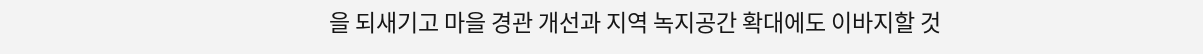을 되새기고 마을 경관 개선과 지역 녹지공간 확대에도 이바지할 것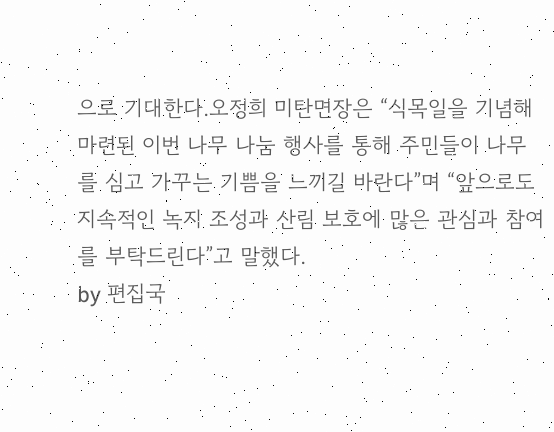으로 기대한다.오정희 미탄면장은 “식목일을 기념해 마련된 이번 나무 나눔 행사를 통해 주민들이 나무를 심고 가꾸는 기쁨을 느끼길 바란다”며 “앞으로도 지속적인 녹지 조성과 산림 보호에 많은 관심과 참여를 부탁드린다”고 말했다.
by 편집국